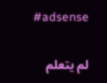#adsense

لم يتعلم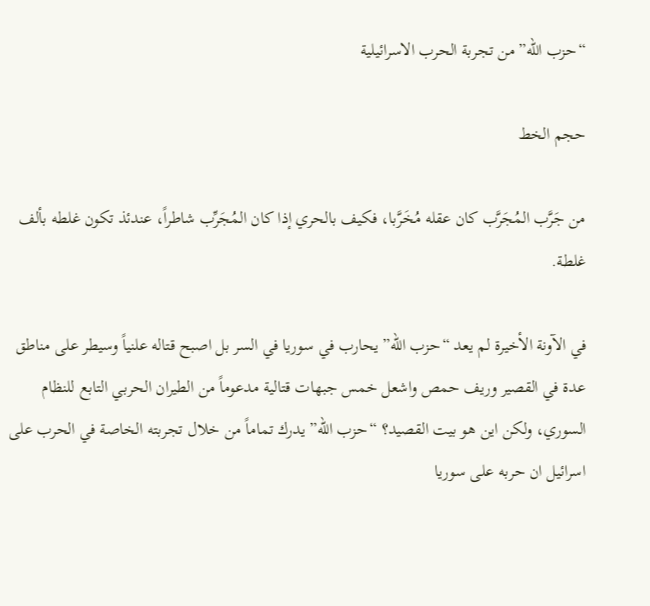“حزب الله” من تجربة الحرب الاسرائيلية

حجم الخط

من جَرَّب المُجَرَّب كان عقله مُخَرَّبا، فكيف بالحري إذا كان المُجَرِّب شاطراً، عندئذ تكون غلطه بألف غلطة.

في الآونة الأخيرة لم يعد “حزب الله” يحارب في سوريا في السر بل اصبح قتاله علنياً وسيطر على مناطق عدة في القصير وريف حمص واشعل خمس جبهات قتالية مدعوماً من الطيران الحربي التابع للنظام السوري، ولكن اين هو بيت القصيد؟ “حزب الله” يدرك تماماً من خلال تجربته الخاصة في الحرب على اسرائيل ان حربه على سوريا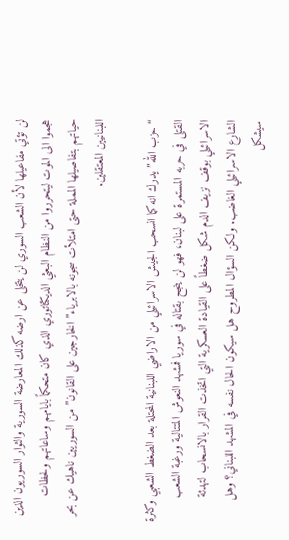لن تؤتي مفاعيلها لأن الشعب السوري لن يتخلى عن ارضه كذلك المعارضة السورية والثوار السوريون الذين هجموا الى الموت ليتحرروا من النظام البعثي الديكتاتوري الذي كان متحكماً بايامهم وساعاتهم ولحظات حياتهم بتفاصيلها المملة حتى امتلأت سجونه بالابرياء” الخارجين على القانون” من السوريين ناهيك عن بحر اللبنانيين المعتقلين.

“حزب الله” يدرك انه كما انسحب الجيش الاسرائيلي من الاراضي اللبنانية المحتلة بعد الضغط الشعبي وكثرة القتلى في حربه المستمرة على لبنان، فهو لن ينجح بقتاله في سوريا فمشهد النعوش المتتالية ورغبة الشعب الاسرائيلي بوقف نزيف الدم شكل ضغطاً على القيادة العسكرية التي اتخذت القرار بالانسحاب لتهدئة الشارع الاسرائيلي الغاضب. ولكن السؤال المطروح هل سيكون الحال نفسه في المشهد اللبناني؟ وهل سيشكل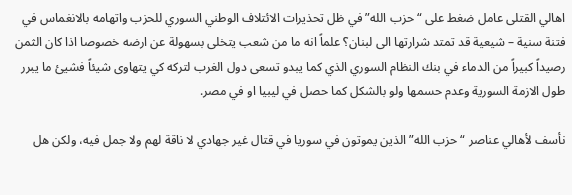اهالي القتلى عامل ضغط على “حزب الله”في ظل تحذيرات الائتلاف الوطني السوري للحزب واتهامه بالانغماس في فتنة سنية – شيعية قد تمتد شرارتها الى لبنان؟ علماً انه ما من شعب يتخلى بسهولة عن ارضه خصوصا اذا كان الثمن رصيداً كبيراً من الدماء في بنك النظام السوري الذي كما يبدو تسعى دول الغرب لتركه كي يتهاوى شيئاً فشيئ ما يبرر طول الازمة السورية وعدم حسمها ولو بالشكل كما حصل في ليبيا او في مصر.

نأسف لأهالي عناصر “حزب الله” الذين يموتون في سوريا في قتال غير جهادي لا ناقة لهم ولا جمل فيه، ولكن هل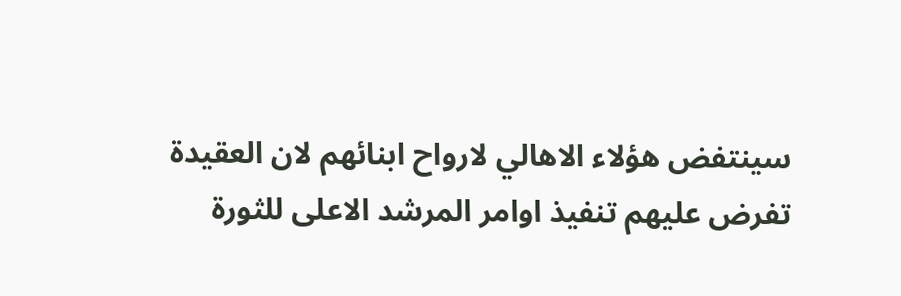سينتفض هؤلاء الاهالي لارواح ابنائهم لان العقيدة تفرض عليهم تنفيذ اوامر المرشد الاعلى للثورة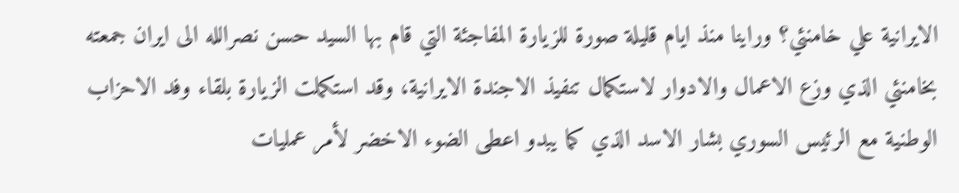الايرانية علي خامنئي؟ وراينا منذ ايام قليلة صورة للزيارة المفاجئة التي قام بها السيد حسن نصرالله الى ايران جمعته بخامنئي الذي وزع الاعمال والادوار لاستكمال تنفيذ الاجندة الايرانية، وقد استكملت الزيارة بلقاء وفد الاحزاب الوطنية مع الرئيس السوري بشار الاسد الذي كما يبدو اعطى الضوء الاخضر لأمر عمليات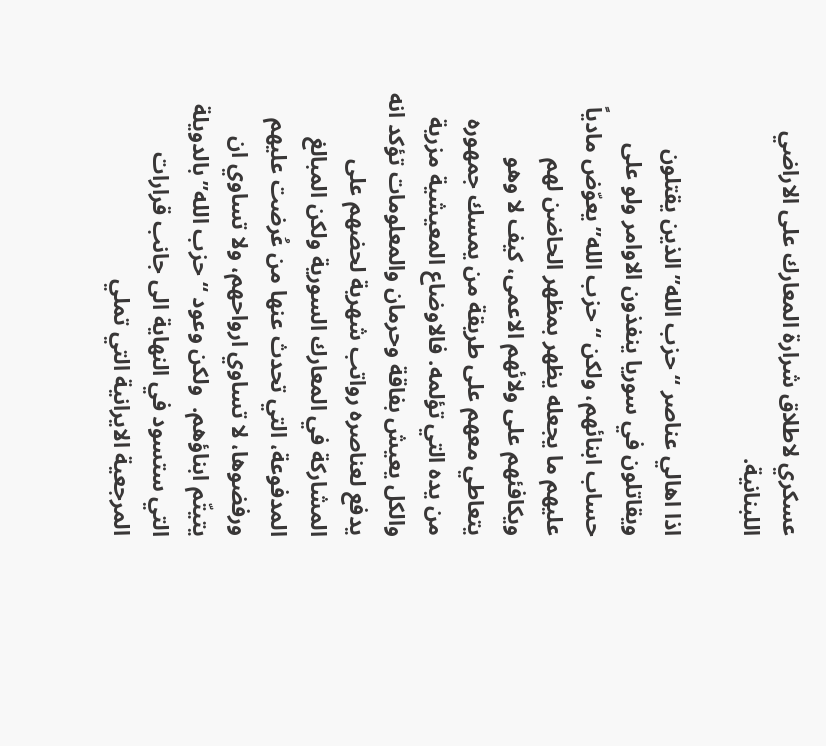عسكري لاطلاق شرارة المعارك على الاراضي اللبنانية.

اذا اهالي عناصر “حزب الله” الذين يقتلون ويقاتلون في سوريا ينفذون الاوامر ولو على حساب ابنائهم، ولكن “حزب الله” يعوّض مادياً عليهم ما يجعله يظهر بمظهر الحاضن لهم ويكافئهم على ولائهم الاعمى، كيف لا وهو يتعاطي معهم على طريقة من يمسك جمهوره من يده التي تؤلمه. فالاوضاع المعيشية مزرية والكل يعيش بفاقة وحرمان والمعلومات تؤكد انه يدفع لعناصره رواتب شهرية لحضهم على المشاركة في المعارك السورية ولكن المبالغ المدفوعة، التي تحدث عنها من عُرضت عليهم ورفضوها، لا تساوي ارواحهم، ولا تساوي ان يتيتّم ابناؤهم.  ولكن وعود “حزب الله” بالدويلة التي ستسود في النهاية الى جانب قرارات المرجعية الايرانية التي تملي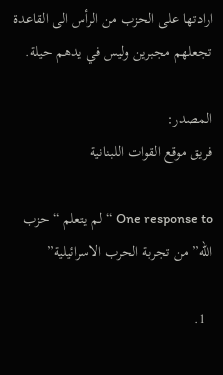ارادتها على الحزب من الرأس الى القاعدة تجعلهم مجبرين وليس في يدهم حيلة.

المصدر:
فريق موقع القوات اللبنانية

One response to “لم يتعلم “حزب الله” من تجربة الحرب الاسرائيلية”

  1.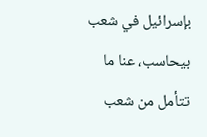بإسرائيل في شعب بيحاسب، عنا ما تتأمل من شعب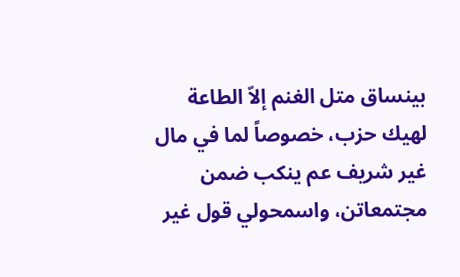بينساق متل الغنم إلاّ الطاعة لهيك حزب، خصوصاً لما في مال غير شريف عم ينكب ضمن مجتمعاتن، واسمحولي قول غير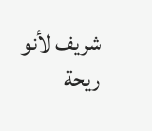شريف لأنو ريحة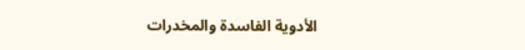الأدوية الفاسدة والمخدرات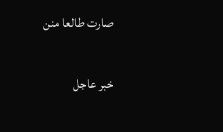صارت طالعا منن

خبر عاجل